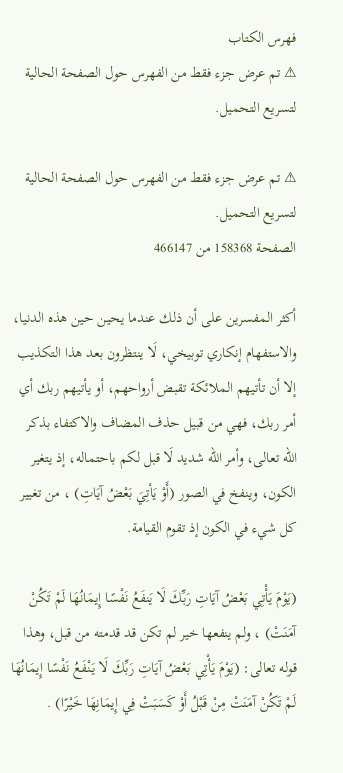فهرس الكتاب
⚠ تم عرض جزء فقط من الفهرس حول الصفحة الحالية لتسريع التحميل.

⚠ تم عرض جزء فقط من الفهرس حول الصفحة الحالية لتسريع التحميل.
الصفحة 158368 من 466147

أكثر المفسرين على أن ذلك عندما يحين حين هذه الدنيا، والاستفهام إنكاري توبيخي، لَا ينتظرون بعد هذا التكذيب إلا أن تأتيهم الملائكة تقبض أرواحهم، أو يأتيهم ربك أي أمر ربك، فهي من قبيل حذف المضاف والاكتفاء بذكر الله تعالى، وأمر الله شديد لَا قبل لكم باحتماله، إذ يتغير الكون، وينفخ في الصور (أَوْ يَأتِيَ بَعْضُ آيَاتِ) ، من تغيير كل شيء في الكون إذ تقوم القيامة.

(يَوْمَ يَأْتِي بَعْضُ آيَاتِ رَبِّكَ لَا يَنفَعُ نَفْسًا إِيمَانُهَا لَمْ تَكُنْ آمَنَتْ) ، ولم ينفعها خير لم تكن قد قدمته من قبل، وهذا قوله تعالى: (يَوْمَ يَأْتِي بَعْضُ آيَاتِ رَبِّكَ لَا يَنْفَعُ نَفْسًا إِيمَانُهَا لَمْ تَكُنْ آمَنَتْ مِنْ قَبْلُ أَوْ كَسَبَتْ فِي إِيمَانِهَا خَيْرًا) .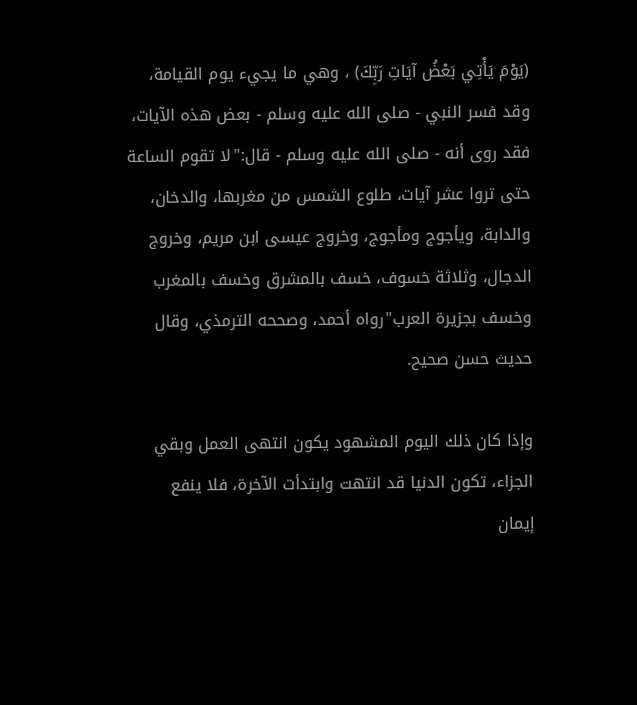(يَوْمَ يَأْتِي بَعْضُ آيَاتِ رَبِّكَ) ، وهي ما يجيء يوم القيامة، وقد فسر النبي - صلى الله عليه وسلم - بعض هذه الآيات، فقد روى أنه - صلى الله عليه وسلم - قال:"لا تقوم الساعة حتى تروا عشر آيات، طلوع الشمس من مغربها، والدخان، والدابة، ويأجوج ومأجوج، وخروج عيسى ابن مريم، وخروج الدجال، وثلاثة خسوف، خسف بالمشرق وخسف بالمغرب وخسف بجزيرة العرب"رواه أحمد، وصححه الترمذي، وقال حديث حسن صحيح.

وإذا كان ذلك اليوم المشهود يكون انتهى العمل وبقي الجزاء، تكون الدنيا قد انتهت وابتدأت الآخرة، فلا ينفع إيمان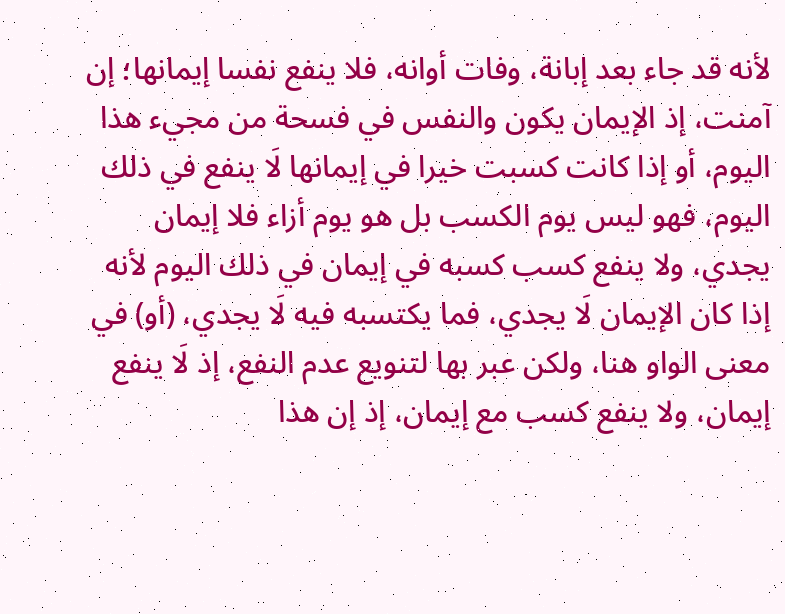لأنه قد جاء بعد إبانة، وفات أوانه، فلا ينفع نفسا إيمانها؛ إن آمنت، إذ الإيمان يكون والنفس في فسحة من مجيء هذا اليوم، أو إذا كانت كسبت خيرا في إيمانها لَا ينفع في ذلك اليوم، فهو ليس يوم الكسب بل هو يوم أزاء فلا إيمان يجدي، ولا ينفع كسب كسبه في إيمان في ذلك اليوم لأنه إذا كان الإيمان لَا يجدي، فما يكتسبه فيه لَا يجدي، (أو) في معنى الواو هنا، ولكن عبر بها لتنويع عدم النفع، إذ لَا ينفع إيمان، ولا ينفع كسب مع إيمان، إذ إن هذا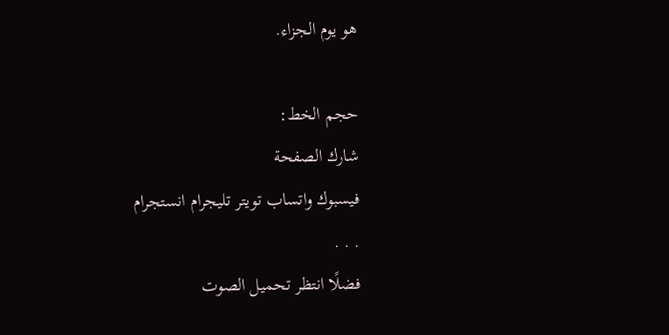هو يوم الجزاء.

حجم الخط:
شارك الصفحة
فيسبوك واتساب تويتر تليجرام انستجرام
. . .
فضلًا انتظر تحميل الصوت